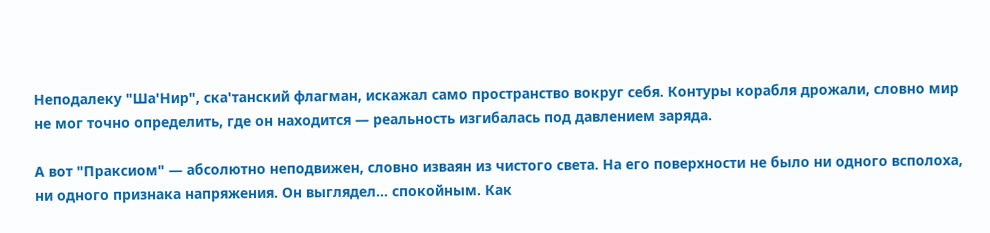Неподалеку "Ша'Нир", ска'танский флагман, искажал само пространство вокруг себя. Контуры корабля дрожали, словно мир не мог точно определить, где он находится — реальность изгибалась под давлением заряда.

А вот "Праксиом" — абсолютно неподвижен, словно изваян из чистого света. На его поверхности не было ни одного всполоха, ни одного признака напряжения. Он выглядел… спокойным. Как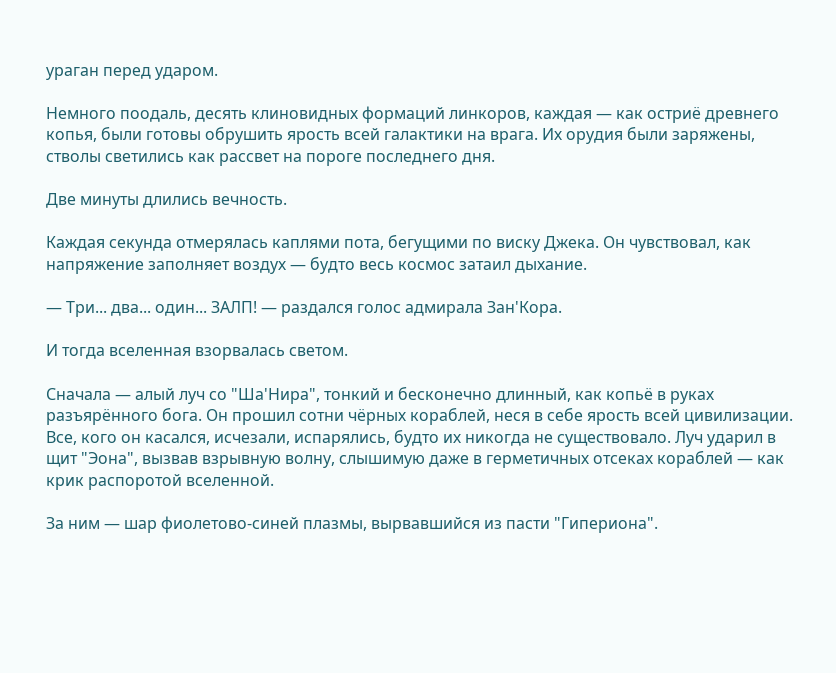ураган перед ударом.

Немного поодаль, десять клиновидных формаций линкоров, каждая — как остриё древнего копья, были готовы обрушить ярость всей галактики на врага. Их орудия были заряжены, стволы светились как рассвет на пороге последнего дня.

Две минуты длились вечность.

Каждая секунда отмерялась каплями пота, бегущими по виску Джека. Он чувствовал, как напряжение заполняет воздух — будто весь космос затаил дыхание.

— Три... два... один... ЗАЛП! — раздался голос адмирала Зан'Кора.

И тогда вселенная взорвалась светом.

Сначала — алый луч со "Ша'Нира", тонкий и бесконечно длинный, как копьё в руках разъярённого бога. Он прошил сотни чёрных кораблей, неся в себе ярость всей цивилизации. Все, кого он касался, исчезали, испарялись, будто их никогда не существовало. Луч ударил в щит "Эона", вызвав взрывную волну, слышимую даже в герметичных отсеках кораблей — как крик распоротой вселенной.

За ним — шар фиолетово-синей плазмы, вырвавшийся из пасти "Гипериона".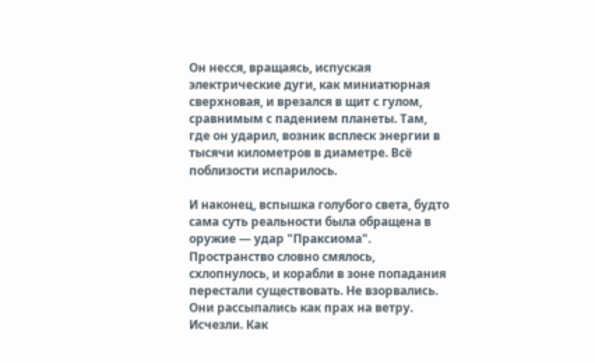Он несся, вращаясь, испуская электрические дуги, как миниатюрная сверхновая, и врезался в щит с гулом, сравнимым с падением планеты. Там, где он ударил, возник всплеск энергии в тысячи километров в диаметре. Всё поблизости испарилось.

И наконец, вспышка голубого света, будто сама суть реальности была обращена в оружие — удар "Праксиома". Пространство словно смялось, схлопнулось, и корабли в зоне попадания перестали существовать. Не взорвались. Они рассыпались как прах на ветру. Исчезли. Как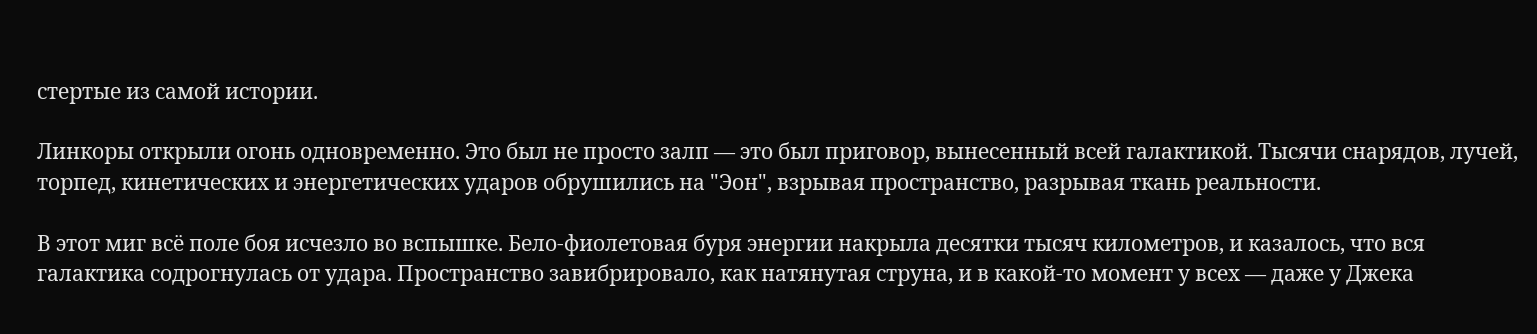стертые из самой истории.

Линкоры открыли огонь одновременно. Это был не просто залп — это был приговор, вынесенный всей галактикой. Тысячи снарядов, лучей, торпед, кинетических и энергетических ударов обрушились на "Эон", взрывая пространство, разрывая ткань реальности.

В этот миг всё поле боя исчезло во вспышке. Бело-фиолетовая буря энергии накрыла десятки тысяч километров, и казалось, что вся галактика содрогнулась от удара. Пространство завибрировало, как натянутая струна, и в какой-то момент у всех — даже у Джека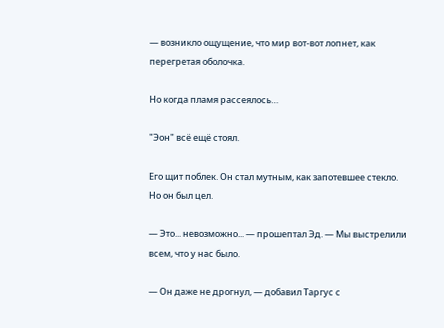— возникло ощущение, что мир вот-вот лопнет, как перегретая оболочка.

Но когда пламя рассеялось…

"Эон" всё ещё стоял.

Его щит поблек. Он стал мутным, как запотевшее стекло. Но он был цел.

— Это... невозможно... — прошептал Эд. — Мы выстрелили всем, что у нас было.

— Он даже не дрогнул, — добавил Таргус с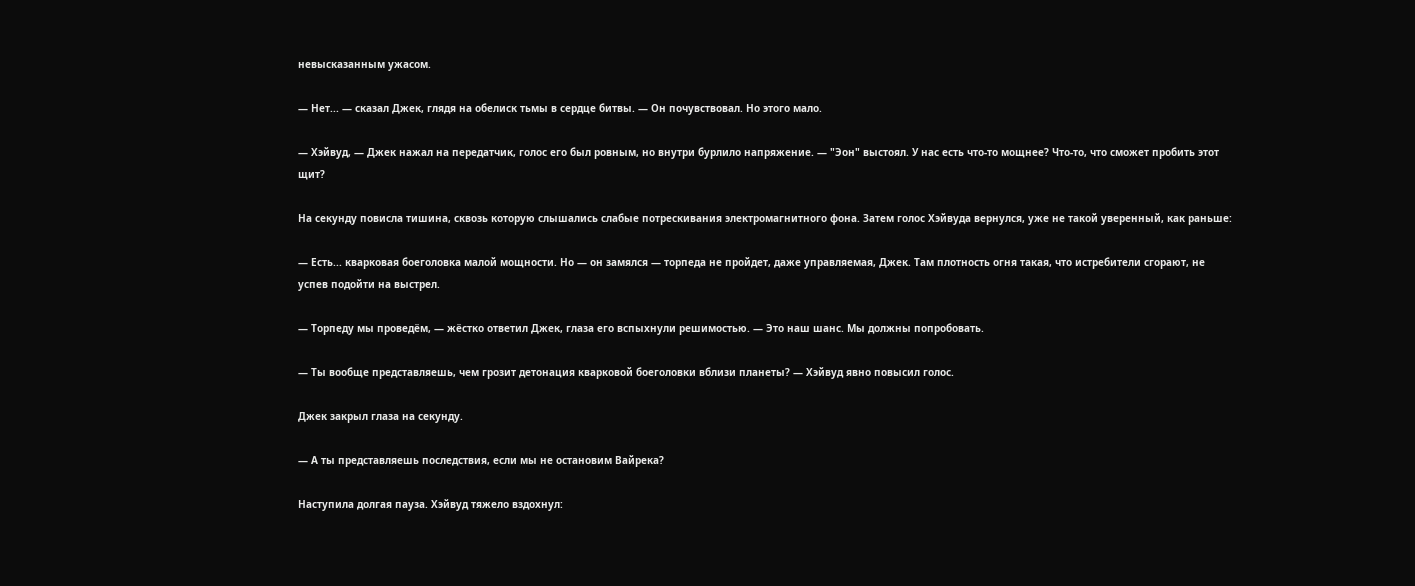невысказанным ужасом.

— Нет... — сказал Джек, глядя на обелиск тьмы в сердце битвы. — Он почувствовал. Но этого мало.

— Хэйвуд, — Джек нажал на передатчик, голос его был ровным, но внутри бурлило напряжение. — "Эон" выстоял. У нас есть что-то мощнее? Что-то, что сможет пробить этот щит?

На секунду повисла тишина, сквозь которую слышались слабые потрескивания электромагнитного фона. Затем голос Хэйвуда вернулся, уже не такой уверенный, как раньше:

— Есть... кварковая боеголовка малой мощности. Но — он замялся — торпеда не пройдет, даже управляемая, Джек. Там плотность огня такая, что истребители сгорают, не успев подойти на выстрел.

— Торпеду мы проведём, — жёстко ответил Джек, глаза его вспыхнули решимостью. — Это наш шанс. Мы должны попробовать.

— Ты вообще представляешь, чем грозит детонация кварковой боеголовки вблизи планеты? — Хэйвуд явно повысил голос.

Джек закрыл глаза на секунду.

— А ты представляешь последствия, если мы не остановим Вайрека?

Наступила долгая пауза. Хэйвуд тяжело вздохнул: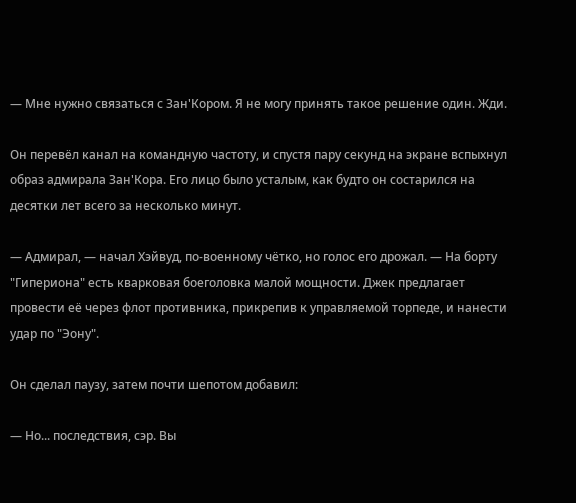— Мне нужно связаться с Зан'Кором. Я не могу принять такое решение один. Жди.

Он перевёл канал на командную частоту, и спустя пару секунд на экране вспыхнул образ адмирала Зан'Кора. Его лицо было усталым, как будто он состарился на десятки лет всего за несколько минут.

— Адмирал, — начал Хэйвуд, по-военному чётко, но голос его дрожал. — На борту "Гипериона" есть кварковая боеголовка малой мощности. Джек предлагает провести её через флот противника, прикрепив к управляемой торпеде, и нанести удар по "Эону".

Он сделал паузу, затем почти шепотом добавил:

— Но... последствия, сэр. Вы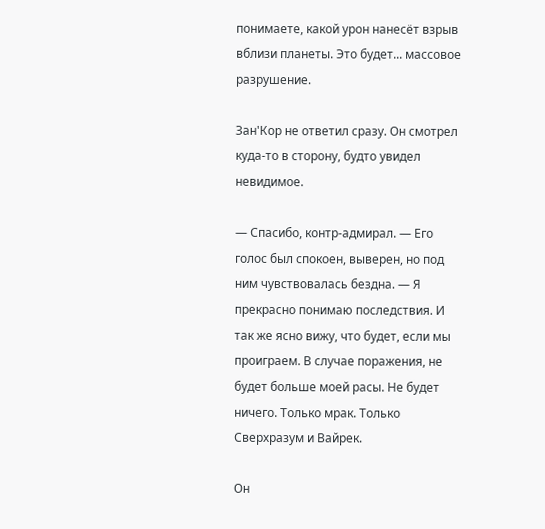понимаете, какой урон нанесёт взрыв вблизи планеты. Это будет... массовое разрушение.

Зан'Кор не ответил сразу. Он смотрел куда-то в сторону, будто увидел невидимое.

— Спасибо, контр-адмирал. — Его голос был спокоен, выверен, но под ним чувствовалась бездна. — Я прекрасно понимаю последствия. И так же ясно вижу, что будет, если мы проиграем. В случае поражения, не будет больше моей расы. Не будет ничего. Только мрак. Только Сверхразум и Вайрек.

Он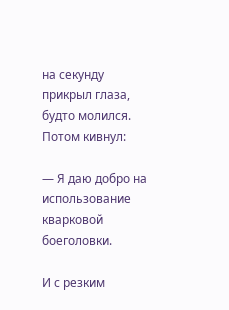на секунду прикрыл глаза, будто молился. Потом кивнул:

— Я даю добро на использование кварковой боеголовки.

И с резким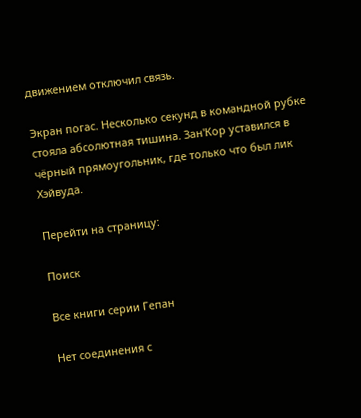движением отключил связь.

Экран погас. Несколько секунд в командной рубке стояла абсолютная тишина. Зан'Кор уставился в чёрный прямоугольник, где только что был лик Хэйвуда.

Перейти на страницу:

Поиск

Все книги серии Гепан

Нет соединения с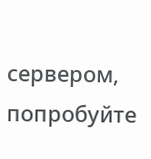сервером, попробуйте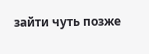зайти чуть позже